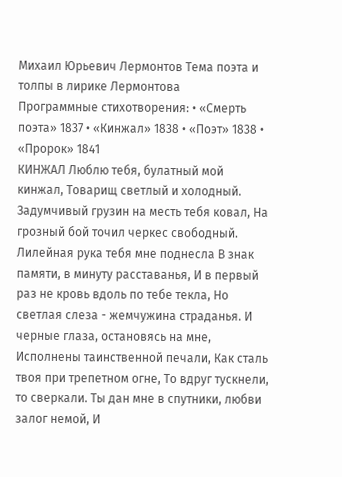Михаил Юрьевич Лермонтов Тема поэта и толпы в лирике Лермонтова
Программные стихотворения: • «Смерть поэта» 1837 • «Кинжал» 1838 • «Поэт» 1838 • «Пророк» 1841
КИНЖАЛ Люблю тебя, булатный мой кинжал, Товарищ светлый и холодный. Задумчивый грузин на месть тебя ковал, На грозный бой точил черкес свободный. Лилейная рука тебя мне поднесла В знак памяти, в минуту расставанья, И в первый раз не кровь вдоль по тебе текла, Но светлая слеза - жемчужина страданья. И черные глаза, остановясь на мне, Исполнены таинственной печали, Как сталь твоя при трепетном огне, То вдруг тускнели, то сверкали. Ты дан мне в спутники, любви залог немой, И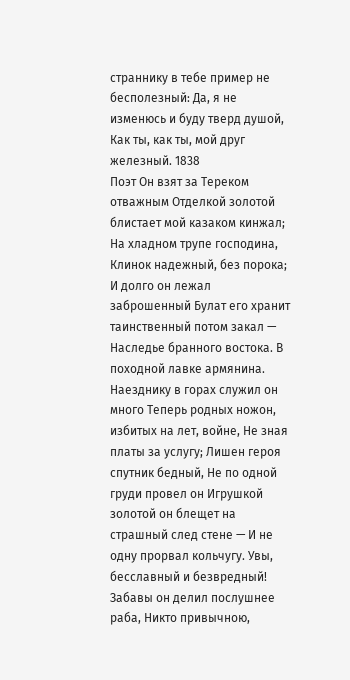страннику в тебе пример не бесполезный: Да, я не изменюсь и буду тверд душой, Как ты, как ты, мой друг железный. 1838
Поэт Он взят за Тереком отважным Отделкой золотой блистает мой казаком кинжал; На хладном трупе господина, Клинок надежный, без порока; И долго он лежал заброшенный Булат его хранит таинственный потом закал — Наследье бранного востока. В походной лавке армянина. Наезднику в горах служил он много Теперь родных ножон, избитых на лет, войне, Не зная платы за услугу; Лишен героя спутник бедный, Не по одной груди провел он Игрушкой золотой он блещет на страшный след стене — И не одну прорвал кольчугу. Увы, бесславный и безвредный! Забавы он делил послушнее раба, Никто привычною,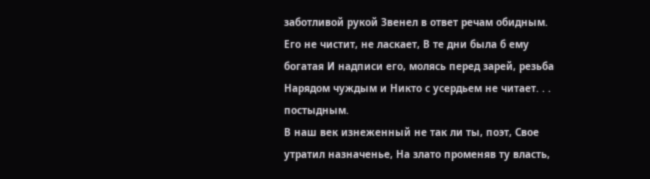заботливой рукой Звенел в ответ речам обидным. Его не чистит, не ласкает, В те дни была б ему богатая И надписи его, молясь перед зарей, резьба Нарядом чуждым и Никто с усердьем не читает. . . постыдным.
В наш век изнеженный не так ли ты, поэт, Свое утратил назначенье, На злато променяв ту власть,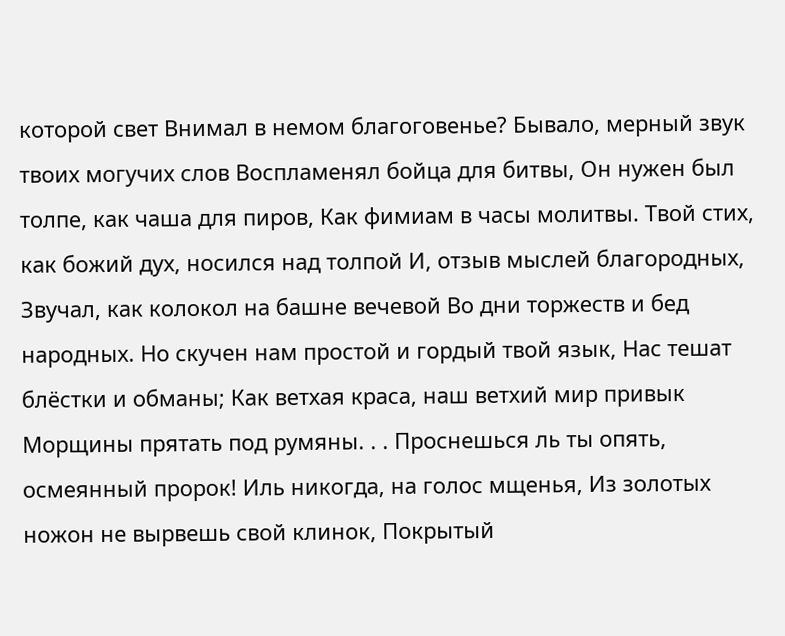которой свет Внимал в немом благоговенье? Бывало, мерный звук твоих могучих слов Воспламенял бойца для битвы, Он нужен был толпе, как чаша для пиров, Как фимиам в часы молитвы. Твой стих, как божий дух, носился над толпой И, отзыв мыслей благородных, Звучал, как колокол на башне вечевой Во дни торжеств и бед народных. Но скучен нам простой и гордый твой язык, Нас тешат блёстки и обманы; Как ветхая краса, наш ветхий мир привык Морщины прятать под румяны. . . Проснешься ль ты опять, осмеянный пророк! Иль никогда, на голос мщенья, Из золотых ножон не вырвешь свой клинок, Покрытый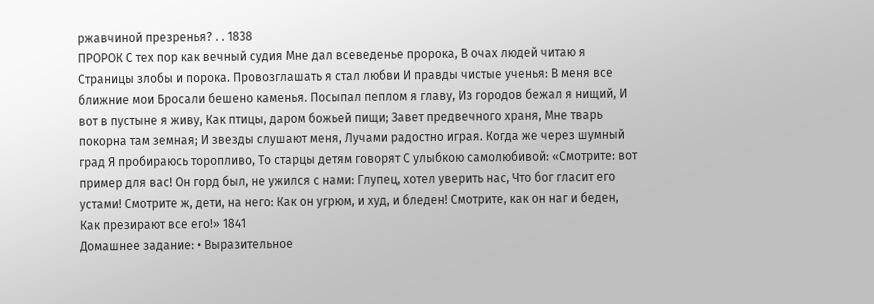ржавчиной презренья? . . 1838
ПРОРОК С тех пор как вечный судия Мне дал всеведенье пророка, В очах людей читаю я Страницы злобы и порока. Провозглашать я стал любви И правды чистые ученья: В меня все ближние мои Бросали бешено каменья. Посыпал пеплом я главу, Из городов бежал я нищий, И вот в пустыне я живу, Как птицы, даром божьей пищи; Завет предвечного храня, Мне тварь покорна там земная; И звезды слушают меня, Лучами радостно играя. Когда же через шумный град Я пробираюсь торопливо, То старцы детям говорят С улыбкою самолюбивой: «Смотрите: вот пример для вас! Он горд был, не ужился с нами: Глупец, хотел уверить нас, Что бог гласит его устами! Смотрите ж, дети, на него: Как он угрюм, и худ, и бледен! Смотрите, как он наг и беден, Как презирают все его!» 1841
Домашнее задание: • Выразительное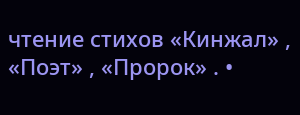чтение стихов «Кинжал» , «Поэт» , «Пророк» . •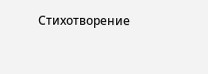Стихотворение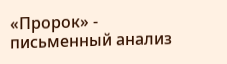«Пророк» - письменный анализ